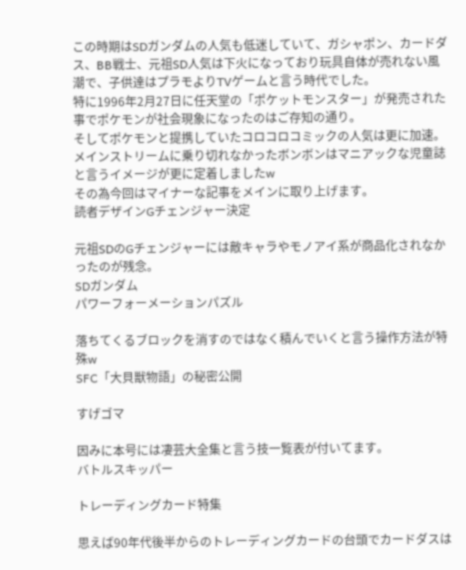この時期はSDガンダムの人気も低迷していて、ガシャポン、カードダス、BB戦士、元祖SD人気は下火になっており玩具自体が売れない風潮で、子供達はプラモよりTVゲームと言う時代でした。
特に1996年2月27日に任天堂の「ポケットモンスター」が発売された事でポケモンが社会現象になったのはご存知の通り。
そしてポケモンと提携していたコロコロコミックの人気は更に加速。
メインストリームに乗り切れなかったボンボンはマニアックな児童誌と言うイメージが更に定着しましたw
その為今回はマイナーな記事をメインに取り上げます。
読者デザインGチェンジャー決定

元祖SDのGチェンジャーには敵キャラやモノアイ系が商品化されなかったのが残念。
SDガンダム
パワーフォーメーションパズル

落ちてくるブロックを消すのではなく積んでいくと言う操作方法が特殊w
SFC「大貝獣物語」の秘密公開

すげゴマ

因みに本号には凄芸大全集と言う技一覧表が付いてます。
バトルスキッパー

トレーディングカード特集

思えば90年代後半からのトレーディングカードの台頭でカードダスは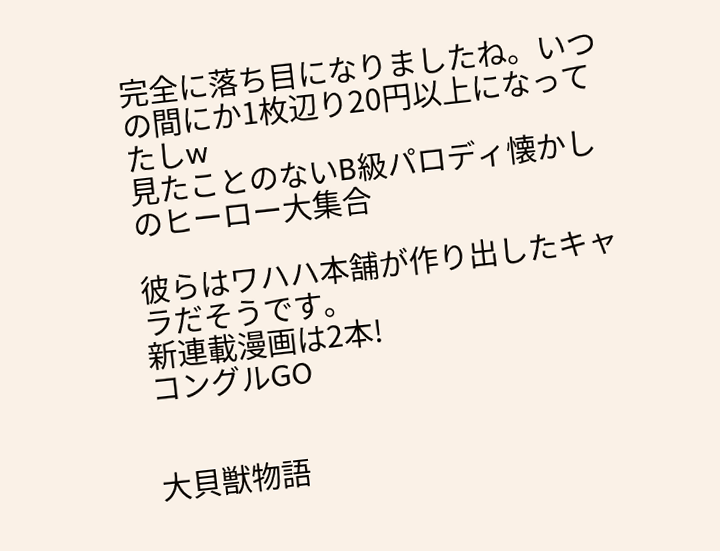完全に落ち目になりましたね。いつの間にか1枚辺り20円以上になってたしw
見たことのないB級パロディ懐かしのヒーロー大集合

彼らはワハハ本舗が作り出したキャラだそうです。
新連載漫画は2本!
コングルGO


大貝獣物語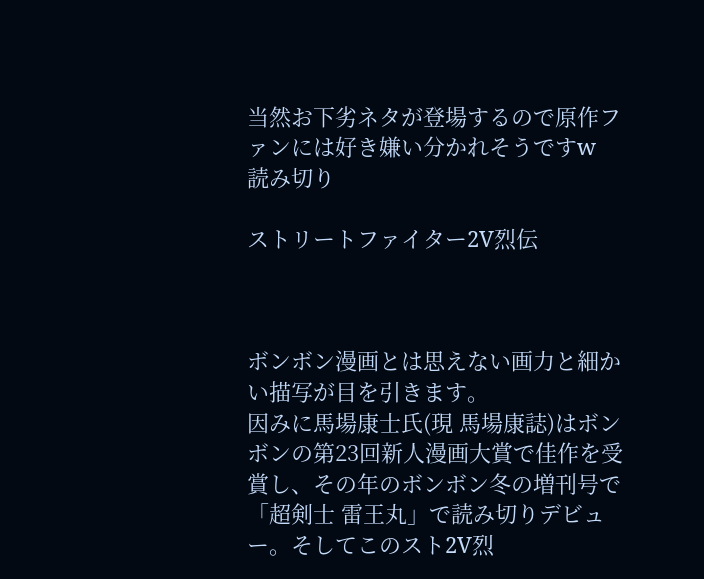当然お下劣ネタが登場するので原作ファンには好き嫌い分かれそうですw
読み切り

ストリートファイター2V烈伝



ボンボン漫画とは思えない画力と細かい描写が目を引きます。
因みに馬場康士氏(現 馬場康誌)はボンボンの第23回新人漫画大賞で佳作を受賞し、その年のボンボン冬の増刊号で「超剣士 雷王丸」で読み切りデビュー。そしてこのスト2V烈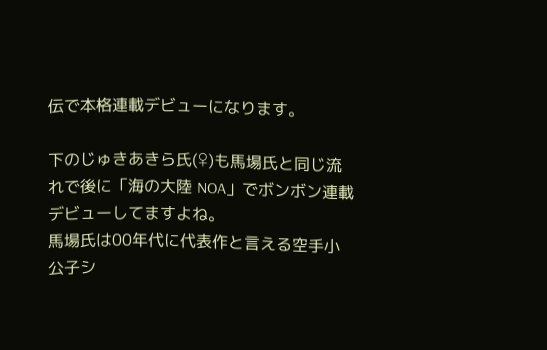伝で本格連載デビューになります。

下のじゅきあきら氏(♀)も馬場氏と同じ流れで後に「海の大陸 NOA」でボンボン連載デビューしてますよね。
馬場氏は00年代に代表作と言える空手小公子シ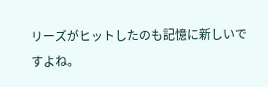リーズがヒットしたのも記憶に新しいですよね。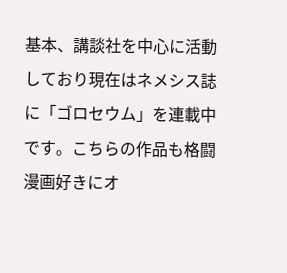基本、講談社を中心に活動しており現在はネメシス誌に「ゴロセウム」を連載中です。こちらの作品も格闘漫画好きにオ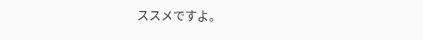ススメですよ。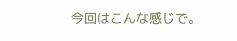今回はこんな感じで。